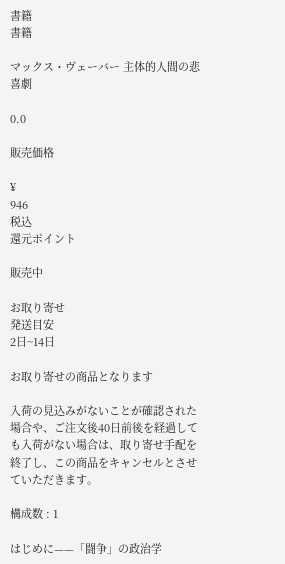書籍
書籍

マックス・ヴェーバー 主体的人間の悲喜劇

0.0

販売価格

¥
946
税込
還元ポイント

販売中

お取り寄せ
発送目安
2日~14日

お取り寄せの商品となります

入荷の見込みがないことが確認された場合や、ご注文後40日前後を経過しても入荷がない場合は、取り寄せ手配を終了し、この商品をキャンセルとさせていただきます。

構成数 : 1

はじめに——「闘争」の政治学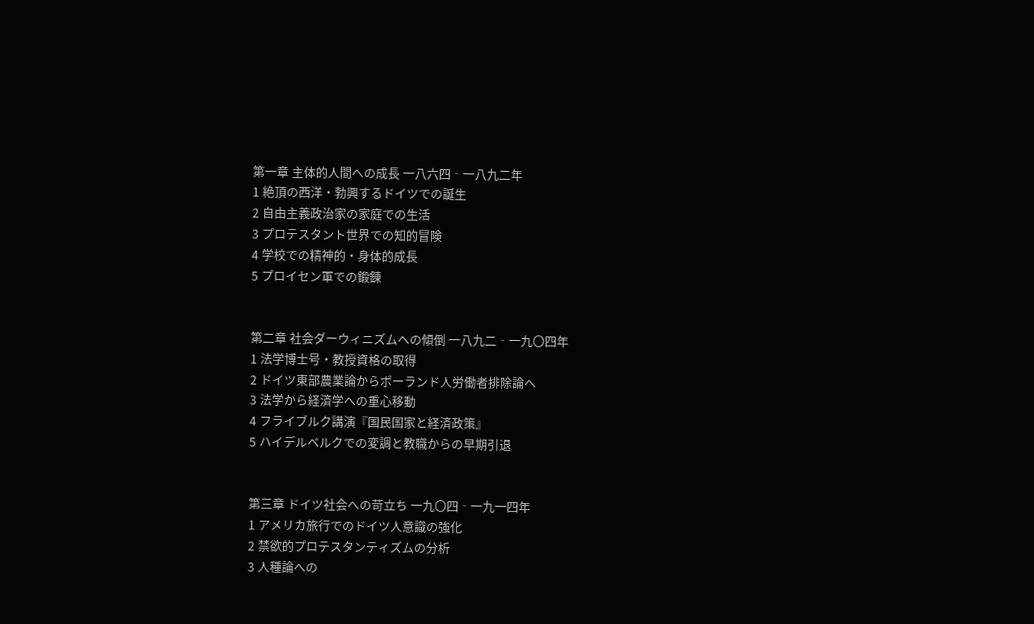第一章 主体的人間への成長 一八六四‐一八九二年
1 絶頂の西洋・勃興するドイツでの誕生
2 自由主義政治家の家庭での生活
3 プロテスタント世界での知的冒険
4 学校での精神的・身体的成長
5 プロイセン軍での鍛錬


第二章 社会ダーウィニズムへの傾倒 一八九二‐一九〇四年
1 法学博士号・教授資格の取得
2 ドイツ東部農業論からポーランド人労働者排除論へ
3 法学から経済学への重心移動
4 フライブルク講演『国民国家と経済政策』
5 ハイデルベルクでの変調と教職からの早期引退


第三章 ドイツ社会への苛立ち 一九〇四‐一九一四年
1 アメリカ旅行でのドイツ人意識の強化
2 禁欲的プロテスタンティズムの分析
3 人種論への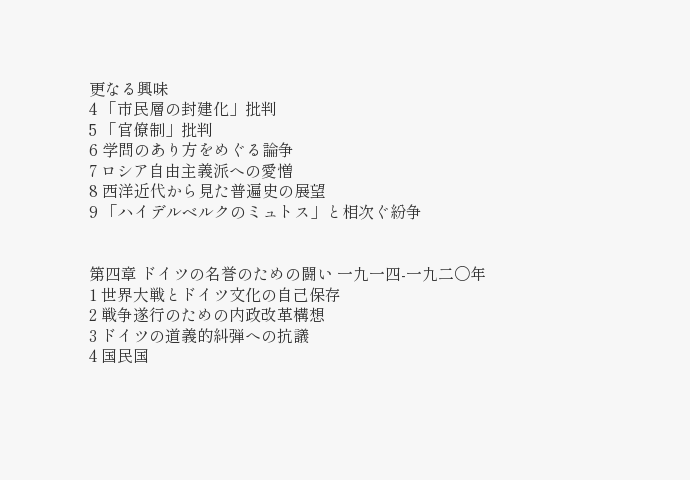更なる興味
4 「市民層の封建化」批判
5 「官僚制」批判
6 学問のあり方をめぐる論争
7 ロシア自由主義派への愛憎
8 西洋近代から見た普遍史の展望
9 「ハイデルベルクのミュトス」と相次ぐ紛争


第四章 ドイツの名誉のための闘い 一九一四‐一九二〇年
1 世界大戦とドイツ文化の自己保存
2 戦争遂行のための内政改革構想
3 ドイツの道義的糾弾への抗議
4 国民国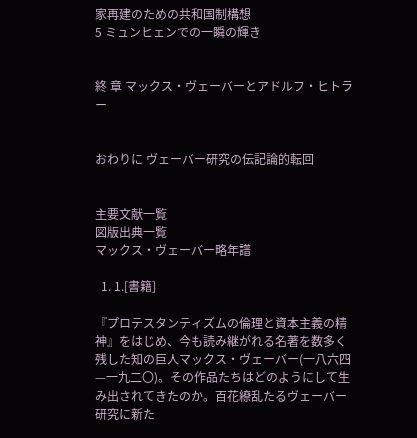家再建のための共和国制構想
5 ミュンヒェンでの一瞬の輝き


終 章 マックス・ヴェーバーとアドルフ・ヒトラー


おわりに ヴェーバー研究の伝記論的転回


主要文献一覧
図版出典一覧
マックス・ヴェーバー略年譜

  1. 1.[書籍]

『プロテスタンティズムの倫理と資本主義の精神』をはじめ、今も読み継がれる名著を数多く残した知の巨人マックス・ヴェーバー(一八六四—一九二〇)。その作品たちはどのようにして生み出されてきたのか。百花繚乱たるヴェーバー研究に新た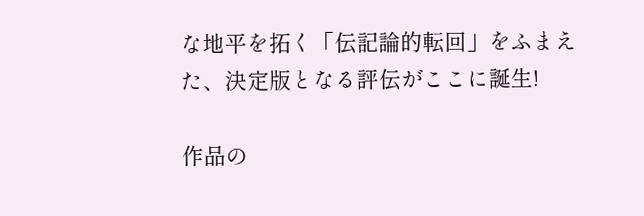な地平を拓く「伝記論的転回」をふまえた、決定版となる評伝がここに誕生!

作品の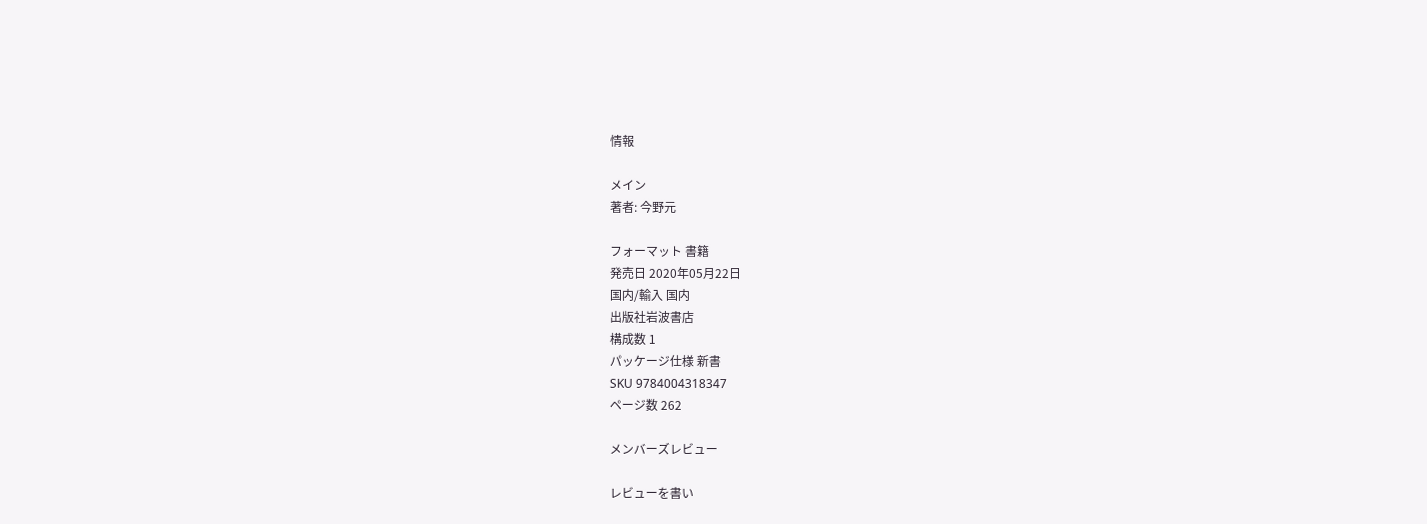情報

メイン
著者: 今野元

フォーマット 書籍
発売日 2020年05月22日
国内/輸入 国内
出版社岩波書店
構成数 1
パッケージ仕様 新書
SKU 9784004318347
ページ数 262

メンバーズレビュー

レビューを書い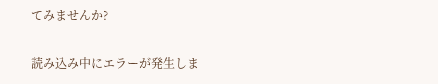てみませんか?

読み込み中にエラーが発生しま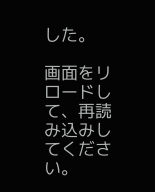した。

画面をリロードして、再読み込みしてください。